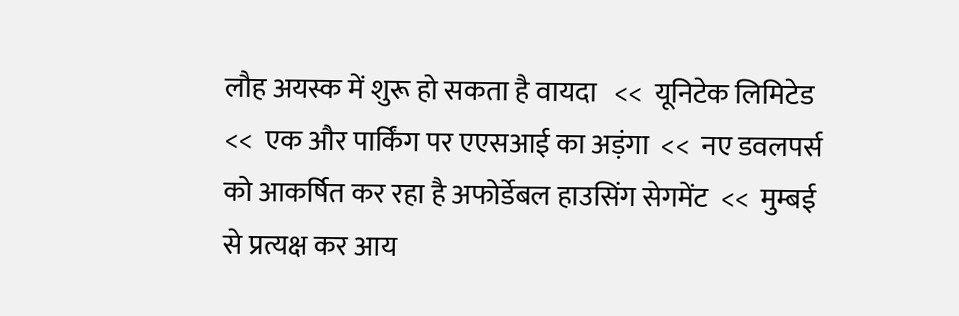लौह अयस्क में शुरू हो सकता है वायदा   <<  यूनिटेक लिमिटेड  <<  एक और पार्किंग पर एएसआई का अड़ंगा  <<  नए डवलपर्स को आकर्षित कर रहा है अफोर्डेबल हाउसिंग सेगमेंट  <<  मुम्बई से प्रत्यक्ष कर आय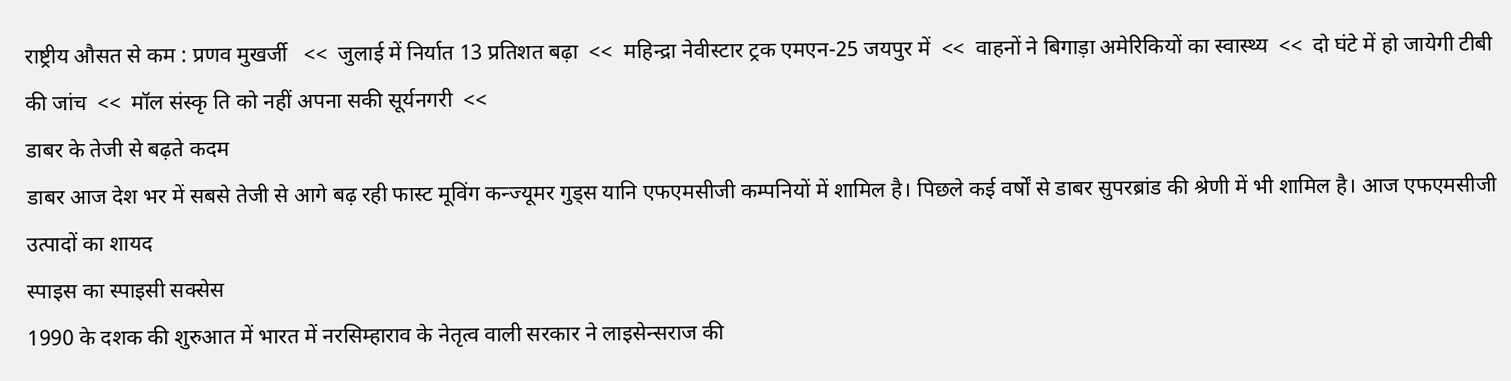रा‌ष्ट्रीय औसत से कम : प्रणव मुखर्जी   <<  जुलाई में निर्यात 13 प्रतिशत बढ़ा  <<  महिन्द्रा नेवीस्टार ट्रक एमएन-25 जयपुर में  <<  वाहनों ने बिगाड़ा अमेरिकियों का स्वास्थ्य  <<  दो घंटे में हो जायेगी टीबी की जांच  <<  मॉल संस्कृ ति को नहीं अपना सकी सूर्यनगरी  <<
डाबर के तेजी से बढ़ते कदम
डाबर आज देश भर में सबसे तेजी से आगे बढ़ रही फास्ट मूविंग कन्ज्यूमर गुड्स यानि एफएमसीजी कम्पनियों में शामिल है। पिछले कई वर्षों से डाबर सुपरब्रांड की श्रेणी में भी शामिल है। आज एफएमसीजी उत्पादों का शायद
स्पाइस का स्पाइसी सक्सेस
1990 के दशक की शुरुआत में भारत में नरसिम्हाराव के नेतृत्व वाली सरकार ने लाइसेन्सराज की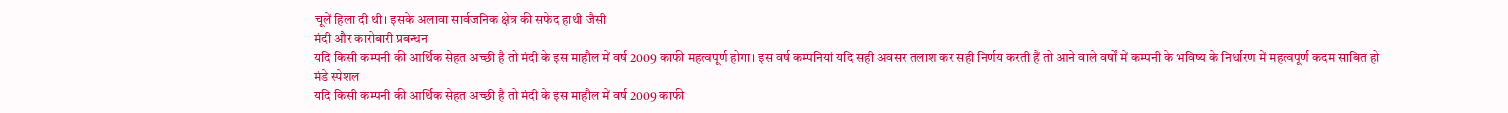चूलें हिला दी थी। इसके अलावा सार्वजनिक क्षेत्र की सफेद हाथी जैसी
मंदी और कारोबारी प्रबन्धन
यदि किसी कम्पनी की आर्थिक सेहत अच्छी है तो मंदी के इस माहौल में वर्ष 2009 काफी महत्वपूर्ण होगा। इस वर्ष कम्पनियां यदि सही अवसर तलाश कर सही निर्णय करती हैं तो आने वाले वर्षों में कम्पनी के भविष्य के निर्धारण में महत्वपूर्ण कदम साबित हो
मंडे स्पेशल
यदि किसी कम्पनी की आर्थिक सेहत अच्छी है तो मंदी के इस माहौल में वर्ष 2009 काफी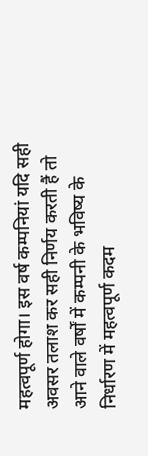महत्वपूर्ण होगा। इस वर्ष कम्पनियां यदि सही अवसर तलाश कर सही निर्णय करती हैं तो आने वाले वर्षों में कम्पनी के भविष्य के निर्धारण में महत्वपूर्ण कदम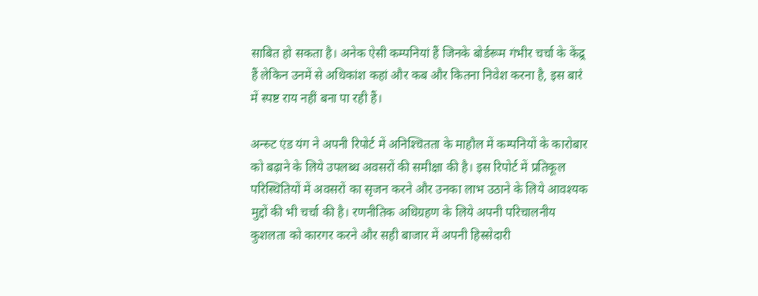साबित हो सकता है। अनेक ऐसी कम्पनियां हैं जिनके बोर्डरूम गंभीर चर्चा के केंद्र्र हैं लेकिन उनमें से अधिकांश कहां और कब और कितना निवेश करना है, इस बार॓ में स्पष्ट राय नहीं बना पा रही हैं।

अन्स्र्ट एंड यंग ने अपनी रिपोर्ट में अनिश्‍चितता के माहौल में कम्पनियों के कारोबार को बढ़ाने के लिये उपलब्ध अवसरों की समीक्षा की है। इस रिपोर्ट में प्रतिकूल परिस्थितियों में अवसरों का सृजन करने और उनका लाभ उठाने के लिये आवश्यक मुद्दों की भी चर्चा की है। रणनीतिक अधिग्रहण के लिये अपनी परिचालनीय कुशलता को कारगर करने और सही बाजार में अपनी हिस्सेदारी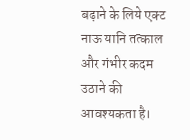बढ़ाने के लिये एक्ट नाऊ यानि तत्काल और गंभीर कदम उठाने की आवश्यकता है।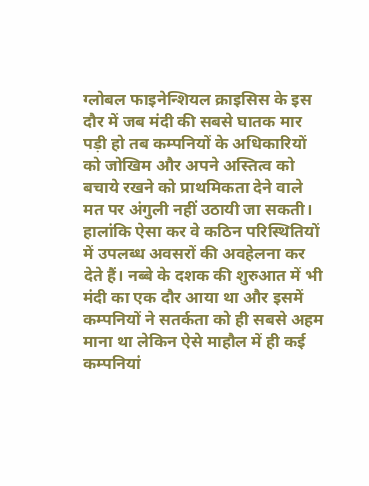ग्लोबल फाइनेन्शियल क्राइसिस के इस दौर में जब मंदी की सबसे घातक मार पड़ी हो तब कम्पनियों के अधिकारियों को जोखिम और अपने अस्तित्व को बचाये रखने को प्राथमिकता देने वाले मत पर अंगुली नहीं उठायी जा सकती। हालांकि ऐसा कर वे कठिन परिस्थितियों में उपलब्ध अवसरों की अवहेलना कर देते हैं। नब्बे के दशक की शुरुआत में भी मंदी का एक दौर आया था और इसमें कम्पनियों ने सतर्कता को ही सबसे अहम माना था लेकिन ऐसे माहौल में ही कई कम्पनियां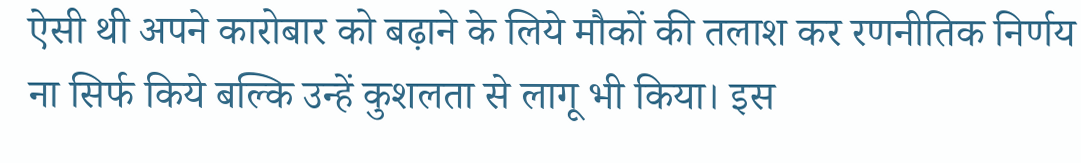ऐसी थी अपने कारोबार को बढ़ाने के लिये मौकों की तलाश कर रणनीतिक निर्णय ना सिर्फ किये बल्कि उन्हें कुशलता से लागू भी किया। इस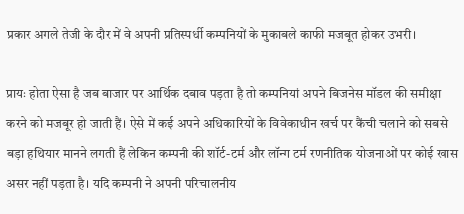प्रकार अगले तेजी के दौर में वे अपनी प्रतिस्पर्धी कम्पनियों के मुकाबले काफी मजबूत होकर उभरी।

प्रायः होता ऐसा है जब बाजार पर आर्थिक दबाव पड़ता है तो कम्पनियां अपने बिजनेस मॉडल की समीक्षा करने को मजबूर हो जाती हैं। ऐसे में कई अपने अधिकारियों के विवेकाधीन खर्च पर कैंची चलाने को सबसे बड़ा हथियार मानने लगती हैं लेकिन कम्पनी की शॉर्ट-टर्म और लॉन्ग टर्म रणनीतिक योजनाओं पर कोई खास असर नहीं पड़ता है। यदि कम्पनी ने अपनी परिचालनीय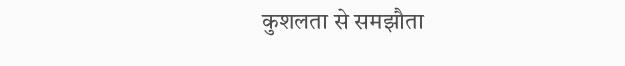कुशलता से समझौता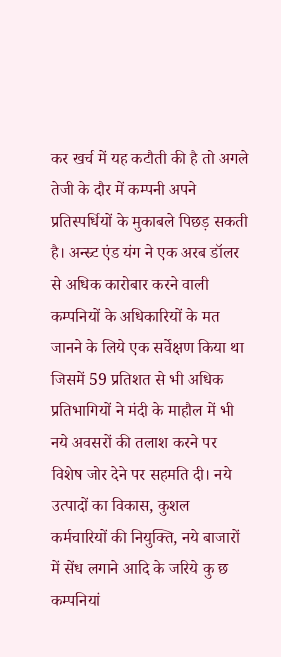कर खर्च में यह कटौती की है तो अगले तेजी के दौर में कम्पनी अपने प्रतिस्पर्धियों के मुकाबले पिछड़ सकती है। अन्स्र्ट एंड यंग ने एक अरब डॉलर से अधिक कारोबार करने वाली कम्पनियों के अधिकारियों के मत जानने के लिये एक सर्वेक्षण किया था जिसमें 59 प्रतिशत से भी अधिक प्रतिभागियों ने मंदी के माहौल में भी नये अवसरों की तलाश करने पर विशेष जोर देने पर सहमति दी। नये उत्पादों का विकास, कुशल कर्मचारियों की नियुक्ति, नये बाजारों में सेंध लगाने आदि के जरिये कु छ कम्पनियां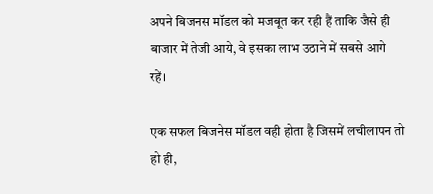अपने बिजनस मॉडल को मजबूत कर रही हैं ताकि जैसे ही बाजार में तेजी आये, वे इसका लाभ उठाने में सबसे आगे रहें।

एक सफल बिजनेस मॉडल वही होता है जिसमें लचीलापन तो हो ही,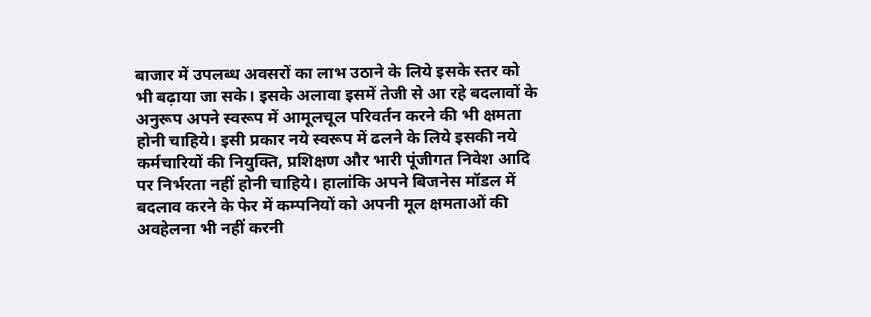बाजार में उपलब्ध अवसरों का लाभ उठाने के लिये इसके स्तर को भी बढ़ाया जा सके। इसके अलावा इसमें तेजी से आ रहे बदलावों के अनुरूप अपने स्वरूप में आमूलचूल परिवर्तन करने की भी क्षमता होनी चाहिये। इसी प्रकार नये स्वरूप में ढलने के लिये इसकी नये कर्मचारियों की नियुक्ति, प्रशिक्षण और भारी पूंजीगत निवेश आदि पर निर्भरता नहीं होनी चाहिये। हालांकि अपने बिजनेस मॉडल में बदलाव करने के फेर में कम्पनियों को अपनी मूल क्षमताओं की अवहेलना भी नहीं करनी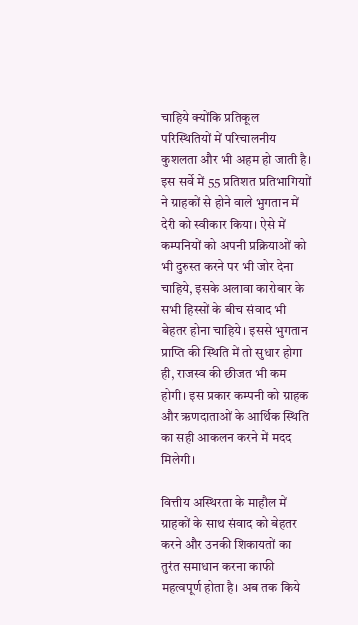चाहिये क्योंकि प्रतिकूल परिस्थितियों में परिचालनीय कुशलता और भी अहम हो जाती है। इस सर्वे में 55 प्रतिशत प्रतिभागियाों ने ग्राहकों से होने वाले भुगतान में देरी को स्वीकार किया। ऐसे में कम्पनियों को अपनी प्रक्रियाओं को भी दुरुस्त करने पर भी जोर देना चाहिये, इसके अलावा कारोबार के सभी हिस्सों के बीच संवाद भी बेहतर होना चाहिये। इससे भुगतान प्राप्ति की स्थिति में तो सुधार होगा ही, राजस्व की छीजत भी कम होगी। इस प्रकार कम्पनी को ग्राहक और ऋणदाताओं के आर्थिक स्थिति का सही आकलन करने में मदद मिलेगी।

वित्तीय अस्थिरता के माहौल में ग्राहकों के साथ संवाद को बेहतर करने और उनकी शिकायतों का तुरंत समाधान करना काफी महत्वपूर्ण होता है। अब तक किये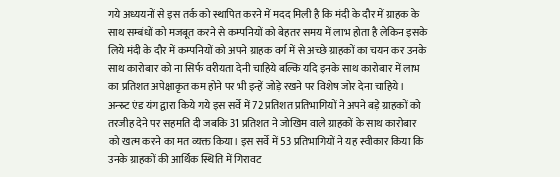गये अध्ययनों से इस तर्क को स्थापित करने में मदद मिली है कि मंदी के दौर में ग्राहक के साथ सम्बंधों को मजबूत करने से कम्पनियों को बेहतर समय में लाभ होता है लेकिन इसके लिये मंदी के दौर में कम्पनियों को अपने ग्राहक वर्ग में से अच्छे ग्राहकों का चयन कर उनके साथ कारोबार को ना सिर्फ वरीयता देनी चाहिये बल्कि यदि इनके साथ कारोबार में लाभ का प्रतिशत अपेक्षाकृत कम होने पर भी इन्हें जोड़े रखने पर विशेष जोर देना चाहिये। अन्स्र्ट एंड यंग द्वारा किये गये इस सर्वे में 72 प्रतिशत प्रतिभागियों ने अपने बड़े ग्राहकों को तरजीह देने पर सहमति दी जबकि 31 प्रतिशत ने जोखिम वाले ग्राहकों के साथ कारोबार को खत्म करने का मत व्यक्त किया। इस सर्वे में 53 प्रतिभागियों ने यह स्वीकार किया कि उनके ग्राहकों की आर्थिक स्थिति में गिरावट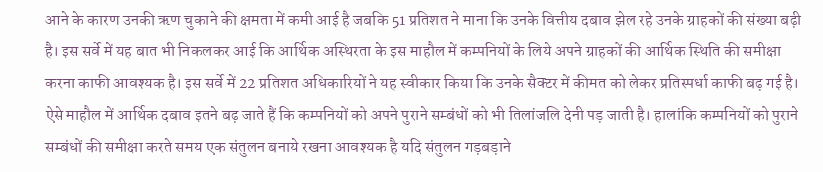आने के कारण उनकी ऋण चुकाने की क्षमता में कमी आई है जबकि 51 प्रतिशत ने माना कि उनके वित्तीय दबाव झेल रहे उनके ग्राहकों की संख्या बढ़ी है। इस सर्वे में यह बात भी निकलकर आई कि आर्थिक अस्थिरता के इस माहौल में कम्पनियों के लिये अपने ग्राहकों की आर्थिक स्थिति की समीक्षा करना काफी आवश्यक है। इस सर्वे में 22 प्रतिशत अधिकारियों ने यह स्वीकार किया कि उनके सैक्टर में कीमत को लेकर प्रतिस्पर्धा काफी बढ़ गई है। ऐसे माहौल में आर्थिक दबाव इतने बढ़ जाते हैं कि कम्पनियों को अपने पुराने सम्बंधों को भी तिलांजलि देनी पड़ जाती है। हालांकि कम्पनियों को पुराने सम्बंधों की समीक्षा करते समय एक संतुलन बनाये रखना आवश्यक है यदि संतुलन गड़बड़ाने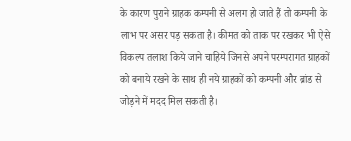के कारण पुराने ग्राहक कम्पनी से अलग हो जाते हैं तो कम्पनी के लाभ पर असर पड़ सकता है। कीमत को ताक पर रखकर भी ऐसे विकल्प तलाश किये जाने चाहिये जिनसे अपने परम्परागत ग्राहकों को बनाये रखने के साथ ही नये ग्राहकों को कम्पनी और ब्रांड से जोड़ने में मदद मिल सकती है।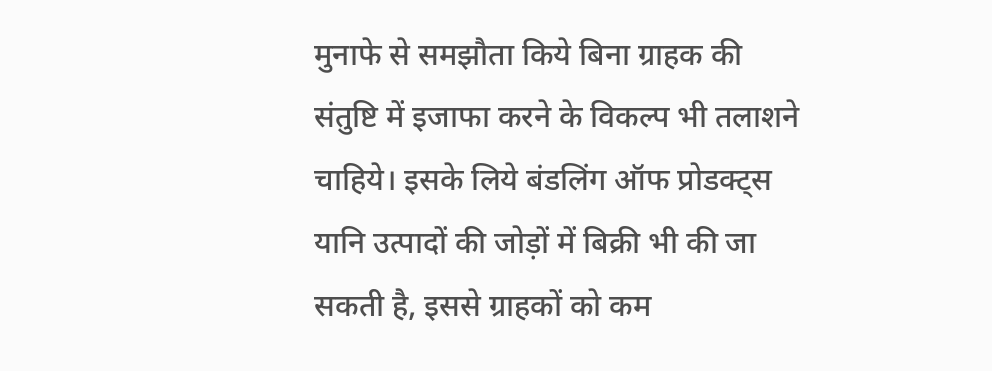मुनाफे से समझौता किये बिना ग्राहक की संतु‌ष्टि में इजाफा करने के विकल्प भी तलाशने चाहिये। इसके लिये बंडलिंग ऑफ प्रोडक्ट्स यानि उत्पादों की जोड़ों में बिक्री भी की जा सकती है, इससे ग्राहकों को कम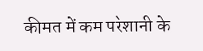कीमत में कम पर॓शानी के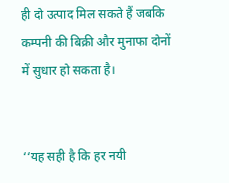ही दो उत्पाद मिल सकते हैं जबकि कम्पनी की बिक्री और मुनाफा दोनों में सुधार हो सकता है।


‘‘यह सही है कि हर नयी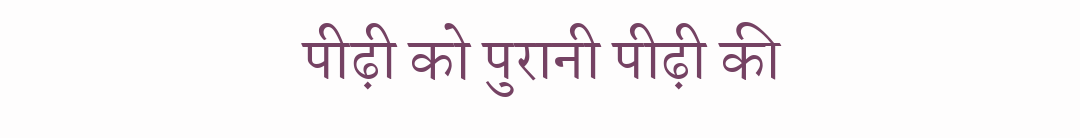पीढ़ी को पुरानी पीढ़ी की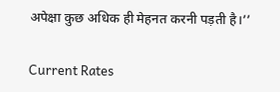अपेक्षा कुछ अधिक ही मेहनत करनी पड़ती है।’’

Current Rates